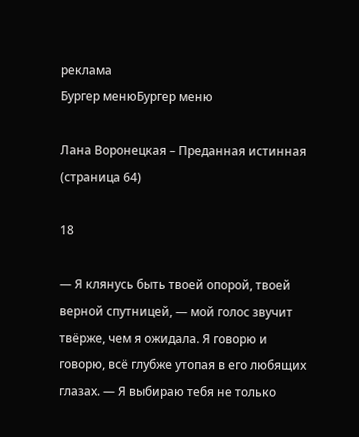реклама
Бургер менюБургер меню

Лана Воронецкая – Преданная истинная (страница 64)

18

— Я клянусь быть твоей опорой, твоей верной спутницей, — мой голос звучит твёрже, чем я ожидала. Я говорю и говорю, всё глубже утопая в его любящих глазах. — Я выбираю тебя не только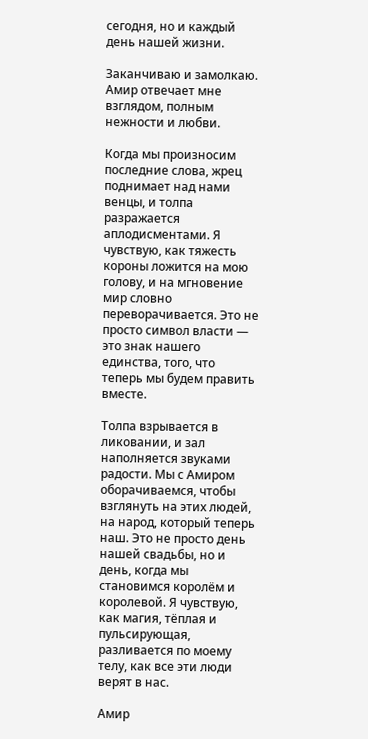сегодня, но и каждый день нашей жизни.

Заканчиваю и замолкаю. Амир отвечает мне взглядом, полным нежности и любви.

Когда мы произносим последние слова, жрец поднимает над нами венцы, и толпа разражается аплодисментами. Я чувствую, как тяжесть короны ложится на мою голову, и на мгновение мир словно переворачивается. Это не просто символ власти — это знак нашего единства, того, что теперь мы будем править вместе.

Толпа взрывается в ликовании, и зал наполняется звуками радости. Мы с Амиром оборачиваемся, чтобы взглянуть на этих людей, на народ, который теперь наш. Это не просто день нашей свадьбы, но и день, когда мы становимся королём и королевой. Я чувствую, как магия, тёплая и пульсирующая, разливается по моему телу, как все эти люди верят в нас.

Амир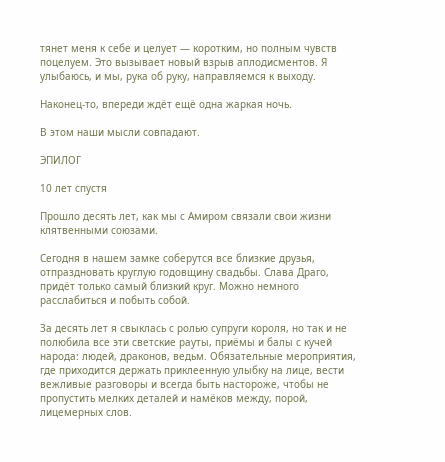тянет меня к себе и целует — коротким, но полным чувств поцелуем. Это вызывает новый взрыв аплодисментов. Я улыбаюсь, и мы, рука об руку, направляемся к выходу.

Наконец-то, впереди ждёт ещё одна жаркая ночь.

В этом наши мысли совпадают.

ЭПИЛОГ

10 лет спустя

Прошло десять лет, как мы с Амиром связали свои жизни клятвенными союзами.

Сегодня в нашем замке соберутся все близкие друзья, отпраздновать круглую годовщину свадьбы. Слава Драго, придёт только самый близкий круг. Можно немного расслабиться и побыть собой.

За десять лет я свыклась с ролью супруги короля, но так и не полюбила все эти светские рауты, приёмы и балы с кучей народа: людей, драконов, ведьм. Обязательные мероприятия, где приходится держать приклеенную улыбку на лице, вести вежливые разговоры и всегда быть настороже, чтобы не пропустить мелких деталей и намёков между, порой, лицемерных слов.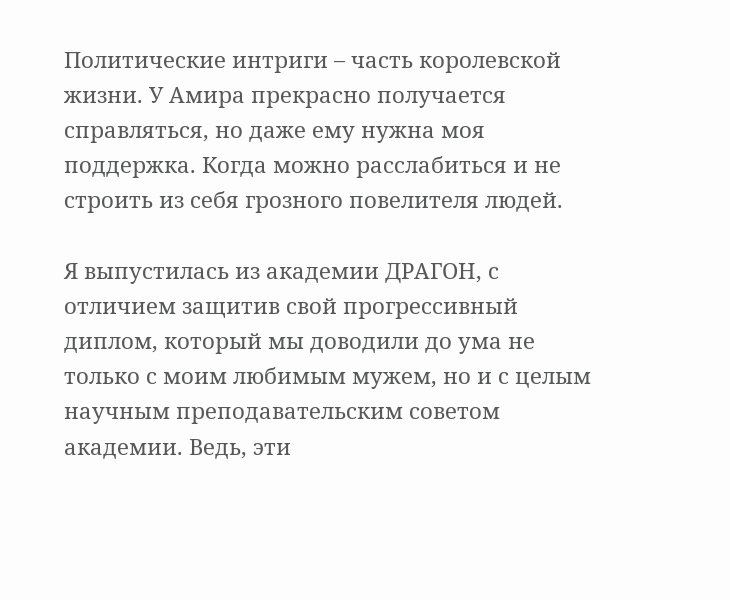Политические интриги – часть королевской жизни. У Амира прекрасно получается справляться, но даже ему нужна моя поддержка. Когда можно расслабиться и не строить из себя грозного повелителя людей.

Я выпустилась из академии ДРАГОН, с отличием защитив свой прогрессивный диплом, который мы доводили до ума не только с моим любимым мужем, но и с целым научным преподавательским советом академии. Ведь, эти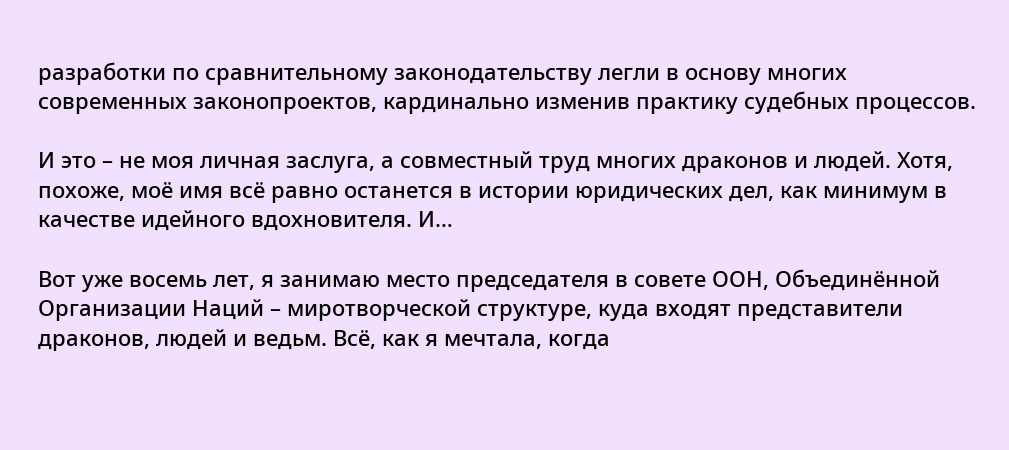разработки по сравнительному законодательству легли в основу многих современных законопроектов, кардинально изменив практику судебных процессов.

И это – не моя личная заслуга, а совместный труд многих драконов и людей. Хотя, похоже, моё имя всё равно останется в истории юридических дел, как минимум в качестве идейного вдохновителя. И…

Вот уже восемь лет, я занимаю место председателя в совете ООН, Объединённой Организации Наций – миротворческой структуре, куда входят представители драконов, людей и ведьм. Всё, как я мечтала, когда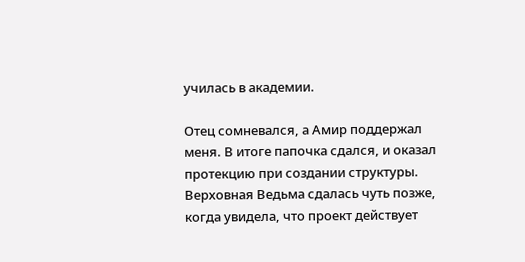училась в академии.

Отец сомневался, а Амир поддержал меня. В итоге папочка сдался, и оказал протекцию при создании структуры. Верховная Ведьма сдалась чуть позже, когда увидела, что проект действует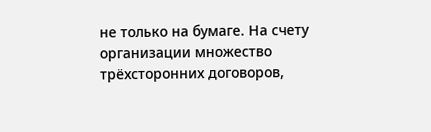не только на бумаге. На счету организации множество трёхсторонних договоров,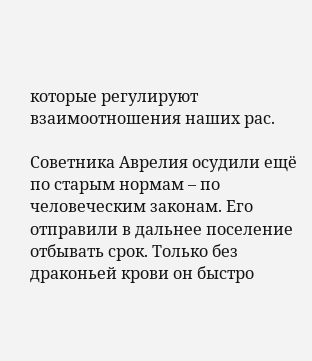которые регулируют взаимоотношения наших рас.

Советника Аврелия осудили ещё по старым нормам – по человеческим законам. Его отправили в дальнее поселение отбывать срок. Только без драконьей крови он быстро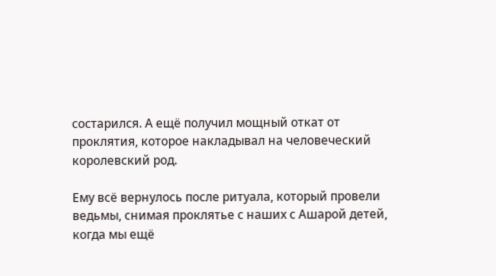состарился. А ещё получил мощный откат от проклятия, которое накладывал на человеческий королевский род.

Ему всё вернулось после ритуала, который провели ведьмы, снимая проклятье с наших с Ашарой детей, когда мы ещё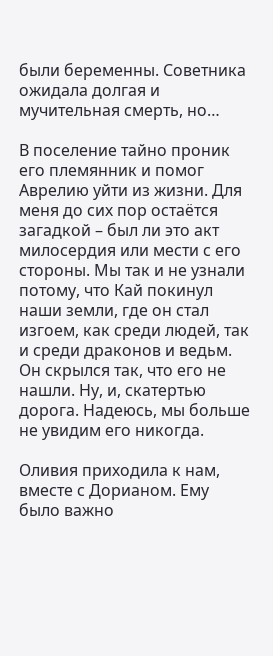были беременны. Советника ожидала долгая и мучительная смерть, но…

В поселение тайно проник его племянник и помог Аврелию уйти из жизни. Для меня до сих пор остаётся загадкой – был ли это акт милосердия или мести с его стороны. Мы так и не узнали потому, что Кай покинул наши земли, где он стал изгоем, как среди людей, так и среди драконов и ведьм. Он скрылся так, что его не нашли. Ну, и, скатертью дорога. Надеюсь, мы больше не увидим его никогда.

Оливия приходила к нам, вместе с Дорианом. Ему было важно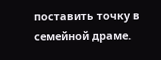поставить точку в семейной драме.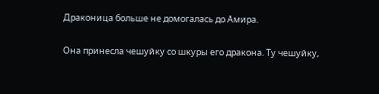Драконица больше не домогалась до Амира.

Она принесла чешуйку со шкуры его дракона. Ту чешуйку,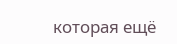которая ещё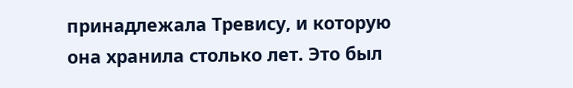принадлежала Тревису, и которую она хранила столько лет. Это был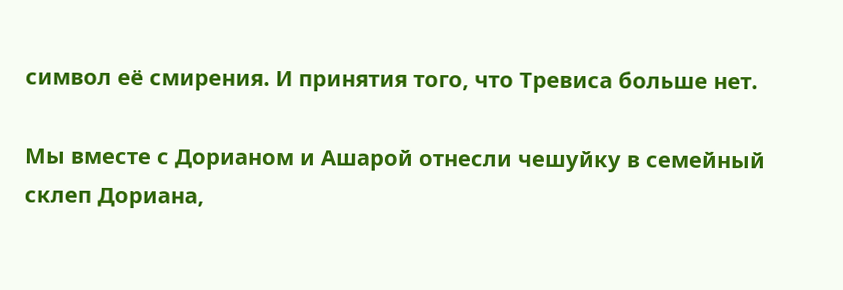символ её смирения. И принятия того, что Тревиса больше нет.

Мы вместе с Дорианом и Ашарой отнесли чешуйку в семейный склеп Дориана,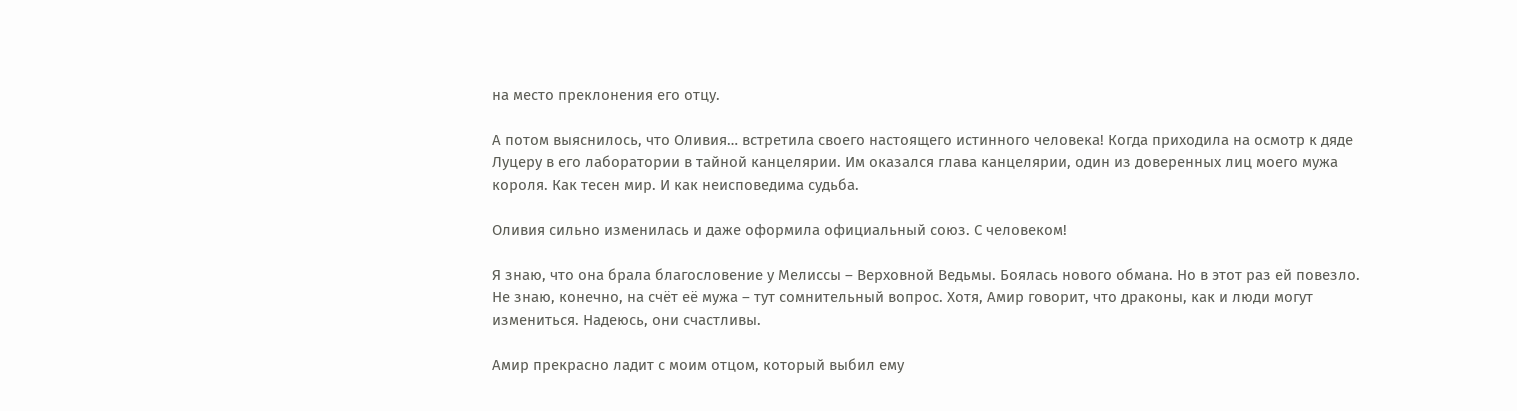на место преклонения его отцу.

А потом выяснилось, что Оливия… встретила своего настоящего истинного человека! Когда приходила на осмотр к дяде Луцеру в его лаборатории в тайной канцелярии. Им оказался глава канцелярии, один из доверенных лиц моего мужа короля. Как тесен мир. И как неисповедима судьба.

Оливия сильно изменилась и даже оформила официальный союз. С человеком!

Я знаю, что она брала благословение у Мелиссы – Верховной Ведьмы. Боялась нового обмана. Но в этот раз ей повезло. Не знаю, конечно, на счёт её мужа – тут сомнительный вопрос. Хотя, Амир говорит, что драконы, как и люди могут измениться. Надеюсь, они счастливы.

Амир прекрасно ладит с моим отцом, который выбил ему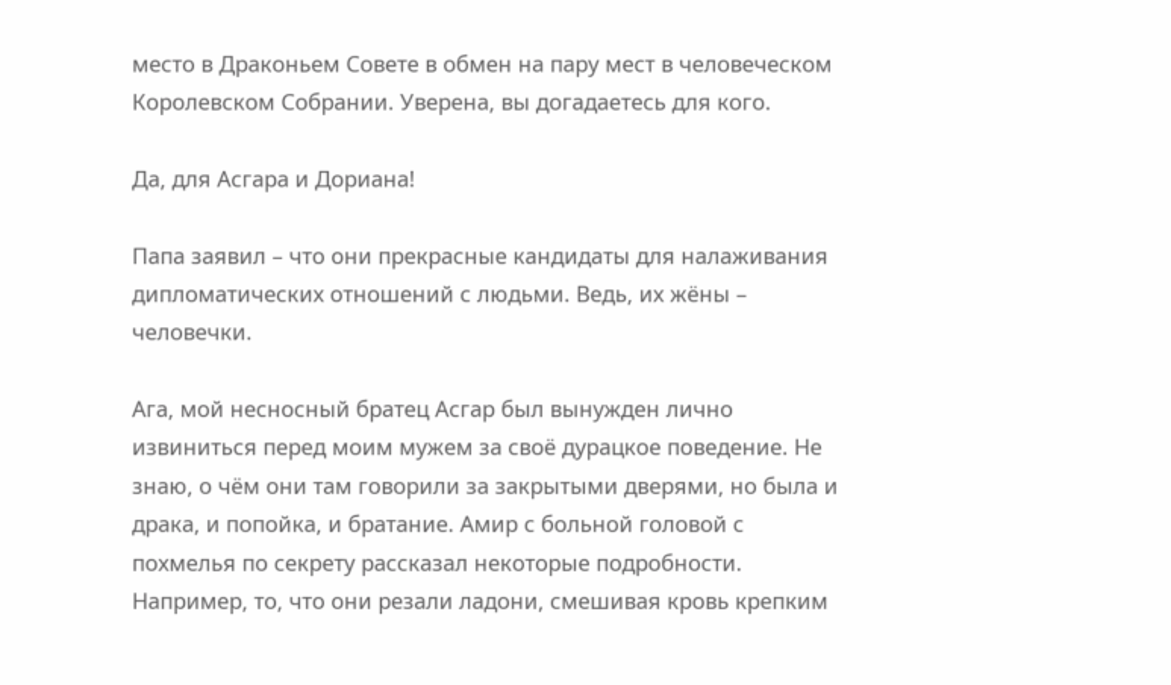место в Драконьем Совете в обмен на пару мест в человеческом Королевском Собрании. Уверена, вы догадаетесь для кого.

Да, для Асгара и Дориана!

Папа заявил – что они прекрасные кандидаты для налаживания дипломатических отношений с людьми. Ведь, их жёны – человечки.

Ага, мой несносный братец Асгар был вынужден лично извиниться перед моим мужем за своё дурацкое поведение. Не знаю, о чём они там говорили за закрытыми дверями, но была и драка, и попойка, и братание. Амир с больной головой с похмелья по секрету рассказал некоторые подробности. Например, то, что они резали ладони, смешивая кровь крепким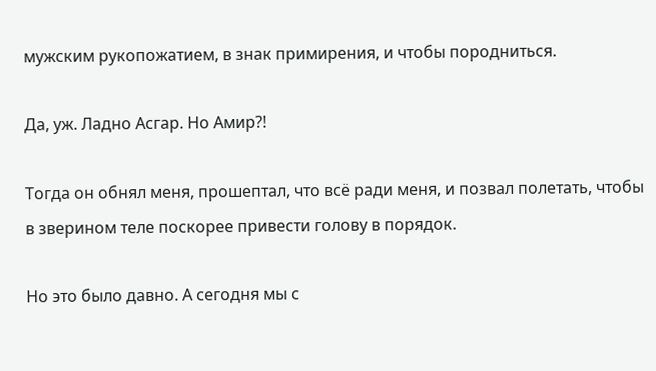мужским рукопожатием, в знак примирения, и чтобы породниться.

Да, уж. Ладно Асгар. Но Амир?!

Тогда он обнял меня, прошептал, что всё ради меня, и позвал полетать, чтобы в зверином теле поскорее привести голову в порядок.

Но это было давно. А сегодня мы с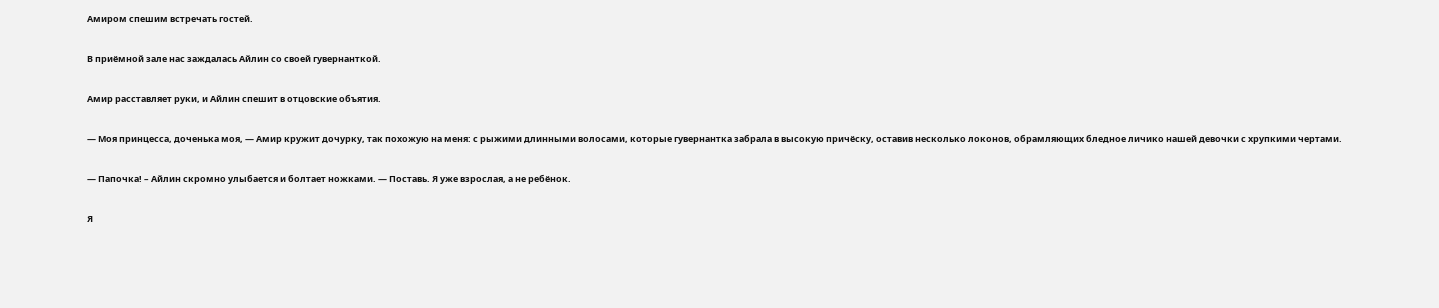Амиром спешим встречать гостей.

В приёмной зале нас заждалась Айлин со своей гувернанткой.

Амир расставляет руки, и Айлин спешит в отцовские объятия.

— Моя принцесса, доченька моя, — Амир кружит дочурку, так похожую на меня: с рыжими длинными волосами, которые гувернантка забрала в высокую причёску, оставив несколько локонов, обрамляющих бледное личико нашей девочки с хрупкими чертами.

— Папочка! – Айлин скромно улыбается и болтает ножками. — Поставь. Я уже взрослая, а не ребёнок.

Я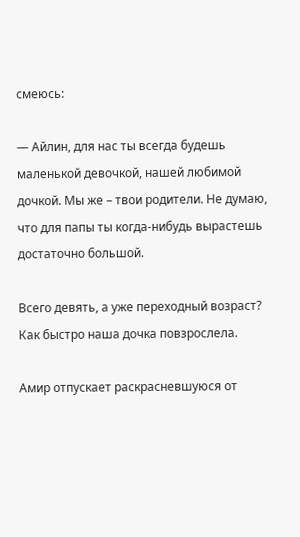смеюсь:

— Айлин, для нас ты всегда будешь маленькой девочкой, нашей любимой дочкой. Мы же – твои родители. Не думаю, что для папы ты когда-нибудь вырастешь достаточно большой.

Всего девять, а уже переходный возраст? Как быстро наша дочка повзрослела.

Амир отпускает раскрасневшуюся от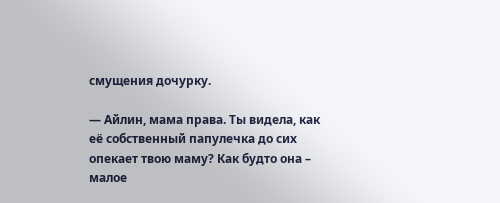смущения дочурку.

— Айлин, мама права. Ты видела, как её собственный папулечка до сих опекает твою маму? Как будто она – малое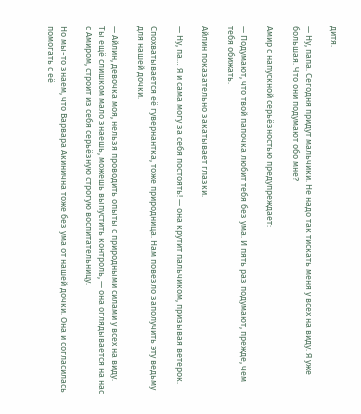дитя.

— Ну, папа. Сегодня придут мальчики. Не надо так тискать меня у всех на виду. Я уже большая. Что они подумают обо мне?

Амир с напускной серьёзностью предупреждает:

— Подумают, что твой папочка любит тебя без ума. И пять раз подумают, прежде, чем тебя обижать.

Айлин показательно закатывает глазки.

— Ну, па… Я и сама могу за себя постоять! — она крутит пальчиком, призывая ветерок.

Спохватывается её гувернантка, тоже природница. Нам повезло заполучить эту ведьму для нашей дочки.

— Айлин, девочка моя, нельзя проводить опыты с природными силами у всех на виду. Ты ещё слишком мало знаешь, можешь выпустить контроль, — она оглядывается на нас с Амиром, строит из себя серьёзную строгую воспитательницу.

Но мы-то знаем, что Варвара Акинична тоже без ума от нашей дочки. Она и согласилась помогать с её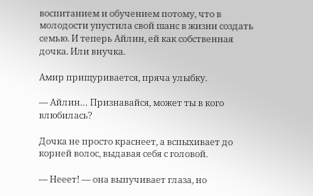воспитанием и обучением потому, что в молодости упустила свой шанс в жизни создать семью. И теперь Айлин, ей как собственная дочка. Или внучка.

Амир прищуривается, пряча улыбку.

— Айлин… Признавайся, может ты в кого влюбилась?

Дочка не просто краснеет, а вспыхивает до корней волос, выдавая себя с головой.

— Нееет! — она выпучивает глаза, но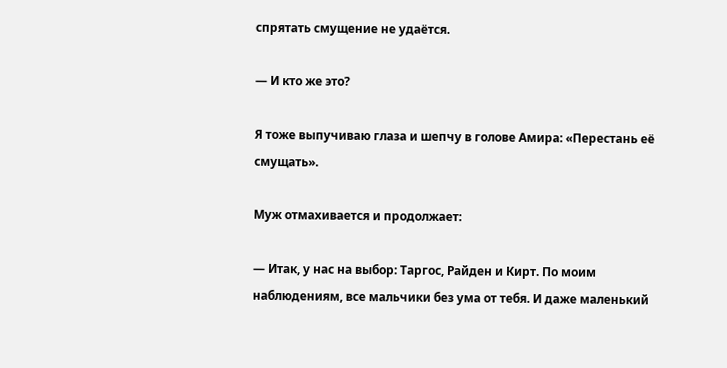спрятать смущение не удаётся.

— И кто же это?

Я тоже выпучиваю глаза и шепчу в голове Амира: «Перестань её смущать».

Муж отмахивается и продолжает:

— Итак, у нас на выбор: Таргос, Райден и Кирт. По моим наблюдениям, все мальчики без ума от тебя. И даже маленький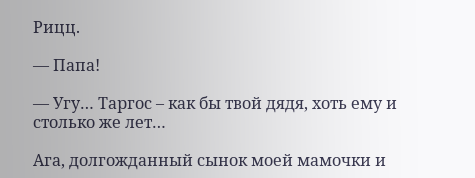Рицц.

— Папа!

— Угу… Таргос – как бы твой дядя, хоть ему и столько же лет…

Ага, долгожданный сынок моей мамочки и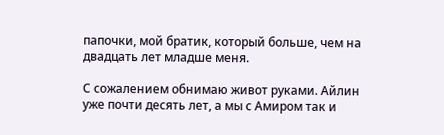папочки, мой братик, который больше, чем на двадцать лет младше меня.

С сожалением обнимаю живот руками. Айлин уже почти десять лет, а мы с Амиром так и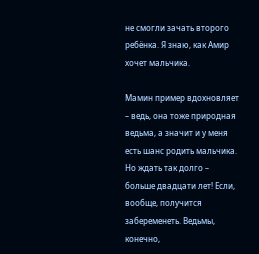не смогли зачать второго ребёнка. Я знаю, как Амир хочет мальчика.

Мамин пример вдохновляет – ведь, она тоже природная ведьма, а значит и у меня есть шанс родить мальчика. Но ждать так долго – больше двадцати лет! Если, вообще, получится забеременеть. Ведьмы, конечно,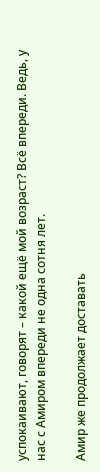успокаивают, говорят – какой ещё мой возраст? Всё впереди. Ведь, у нас с Амиром впереди не одна сотня лет.

Амир же продолжает доставать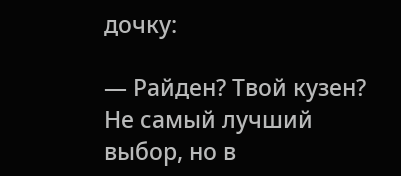дочку:

— Райден? Твой кузен? Не самый лучший выбор, но в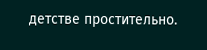детстве простительно.